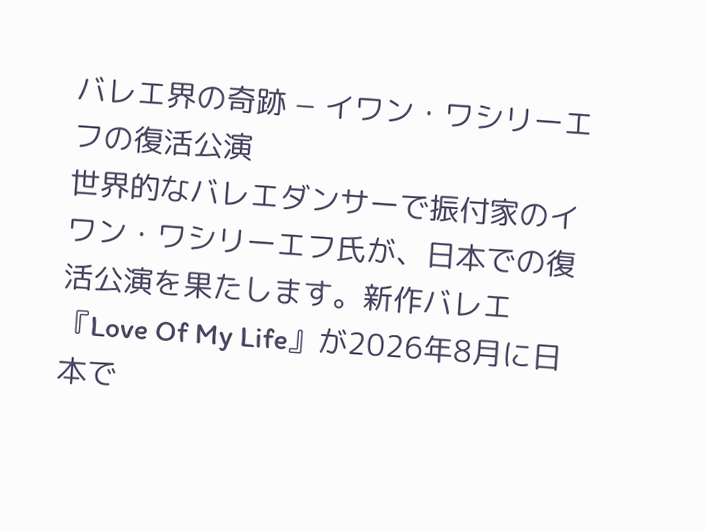バレエ界の奇跡 − イワン・ワシリーエフの復活公演
世界的なバレエダンサーで振付家のイワン・ワシリーエフ氏が、日本での復活公演を果たします。新作バレエ『Love Of My Life』が2026年8月に日本で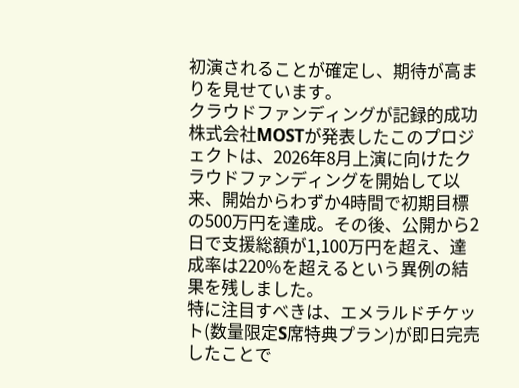初演されることが確定し、期待が高まりを見せています。
クラウドファンディングが記録的成功
株式会社MOSTが発表したこのプロジェクトは、2026年8月上演に向けたクラウドファンディングを開始して以来、開始からわずか4時間で初期目標の500万円を達成。その後、公開から2日で支援総額が1,100万円を超え、達成率は220%を超えるという異例の結果を残しました。
特に注目すべきは、エメラルドチケット(数量限定S席特典プラン)が即日完売したことで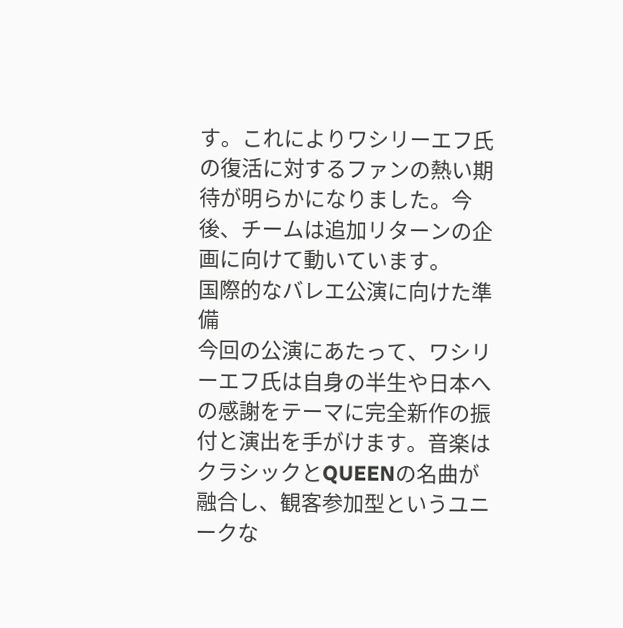す。これによりワシリーエフ氏の復活に対するファンの熱い期待が明らかになりました。今後、チームは追加リターンの企画に向けて動いています。
国際的なバレエ公演に向けた準備
今回の公演にあたって、ワシリーエフ氏は自身の半生や日本への感謝をテーマに完全新作の振付と演出を手がけます。音楽はクラシックとQUEENの名曲が融合し、観客参加型というユニークな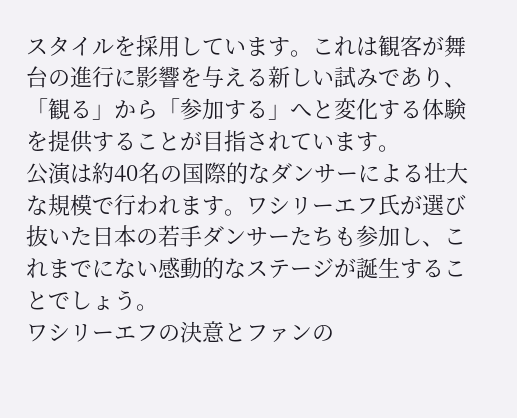スタイルを採用しています。これは観客が舞台の進行に影響を与える新しい試みであり、「観る」から「参加する」へと変化する体験を提供することが目指されています。
公演は約40名の国際的なダンサーによる壮大な規模で行われます。ワシリーエフ氏が選び抜いた日本の若手ダンサーたちも参加し、これまでにない感動的なステージが誕生することでしょう。
ワシリーエフの決意とファンの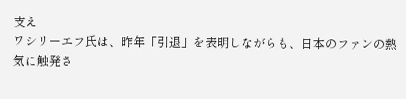支え
ワシリーエフ氏は、昨年「引退」を表明しながらも、日本のファンの熱気に触発さ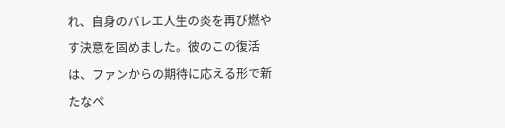れ、自身のバレエ人生の炎を再び燃やす決意を固めました。彼のこの復活は、ファンからの期待に応える形で新たなペ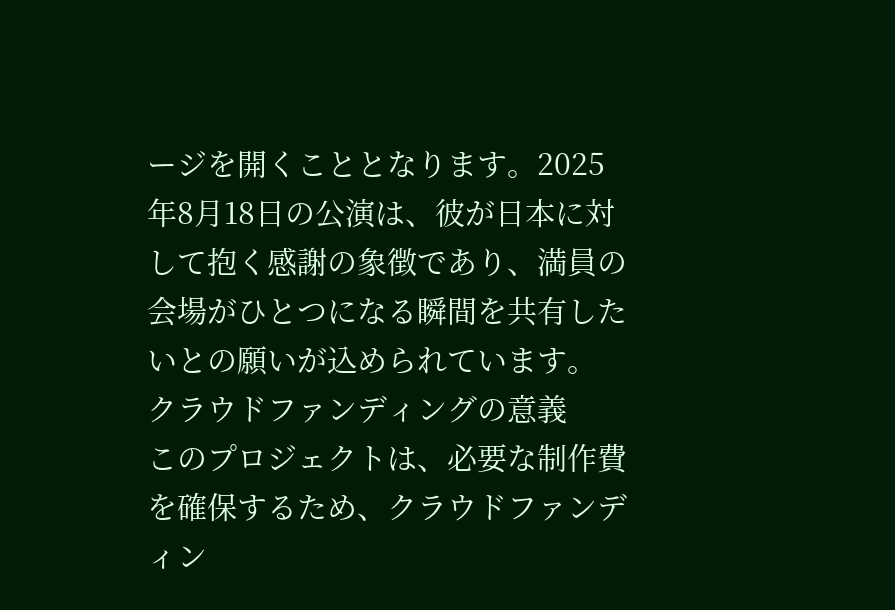ージを開くこととなります。2025年8月18日の公演は、彼が日本に対して抱く感謝の象徴であり、満員の会場がひとつになる瞬間を共有したいとの願いが込められています。
クラウドファンディングの意義
このプロジェクトは、必要な制作費を確保するため、クラウドファンディン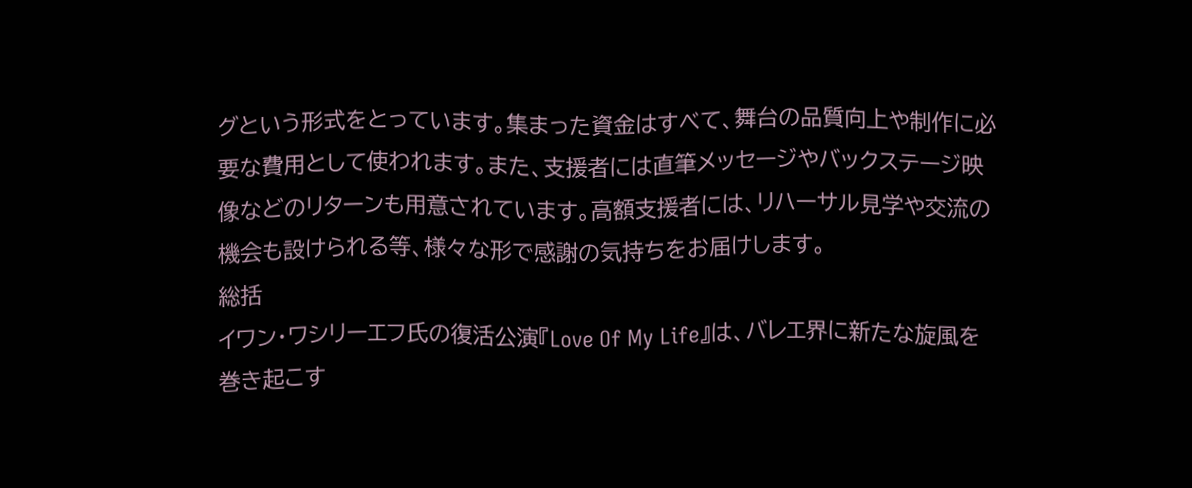グという形式をとっています。集まった資金はすべて、舞台の品質向上や制作に必要な費用として使われます。また、支援者には直筆メッセージやバックステージ映像などのリターンも用意されています。高額支援者には、リハーサル見学や交流の機会も設けられる等、様々な形で感謝の気持ちをお届けします。
総括
イワン・ワシリーエフ氏の復活公演『Love Of My Life』は、バレエ界に新たな旋風を巻き起こす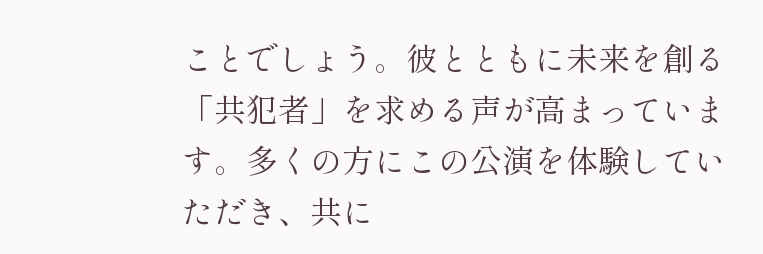ことでしょう。彼とともに未来を創る「共犯者」を求める声が高まっています。多くの方にこの公演を体験していただき、共に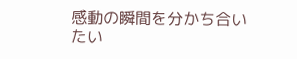感動の瞬間を分かち合いたい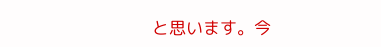と思います。今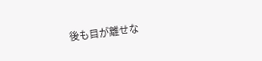後も目が離せな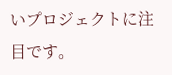いプロジェクトに注目です。